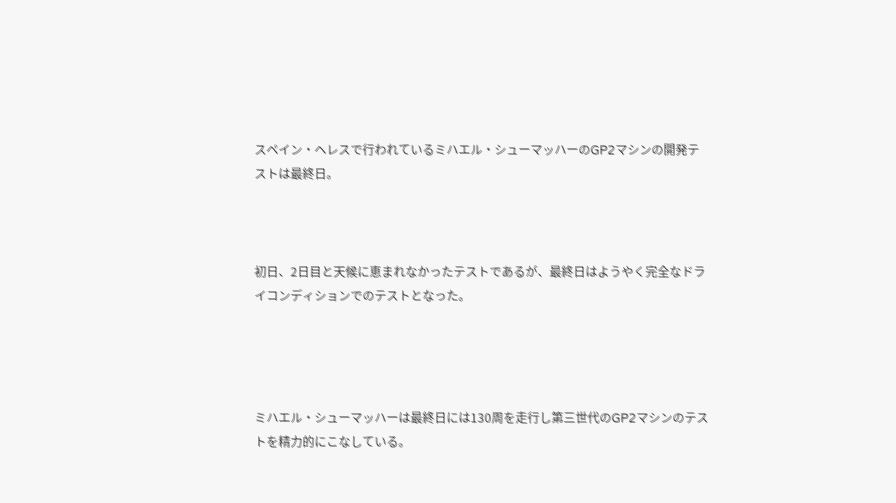スペイン・ヘレスで行われているミハエル・シューマッハーのGP2マシンの開発テストは最終日。



初日、2日目と天候に恵まれなかったテストであるが、最終日はようやく完全なドライコンディションでのテストとなった。




ミハエル・シューマッハーは最終日には130周を走行し第三世代のGP2マシンのテストを精力的にこなしている。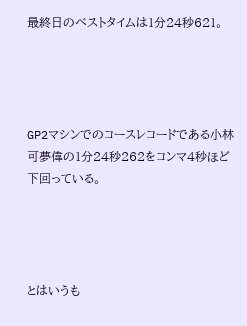最終日のベストタイムは1分24秒621。




GP2マシンでのコースレコードである小林可夢偉の1分24秒262をコンマ4秒ほど下回っている。




とはいうも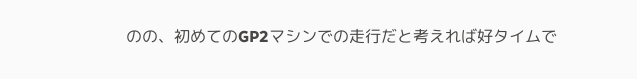のの、初めてのGP2マシンでの走行だと考えれば好タイムで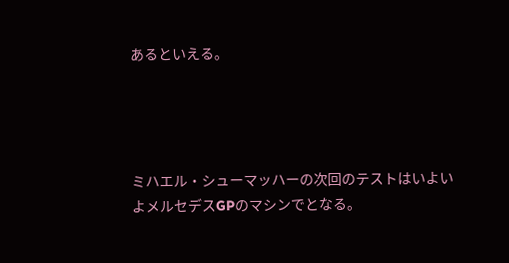あるといえる。




ミハエル・シューマッハーの次回のテストはいよいよメルセデスGPのマシンでとなる。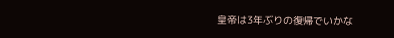皇帝は3年ぶりの復帰でいかな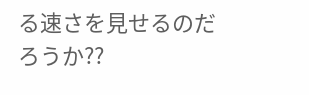る速さを見せるのだろうか??